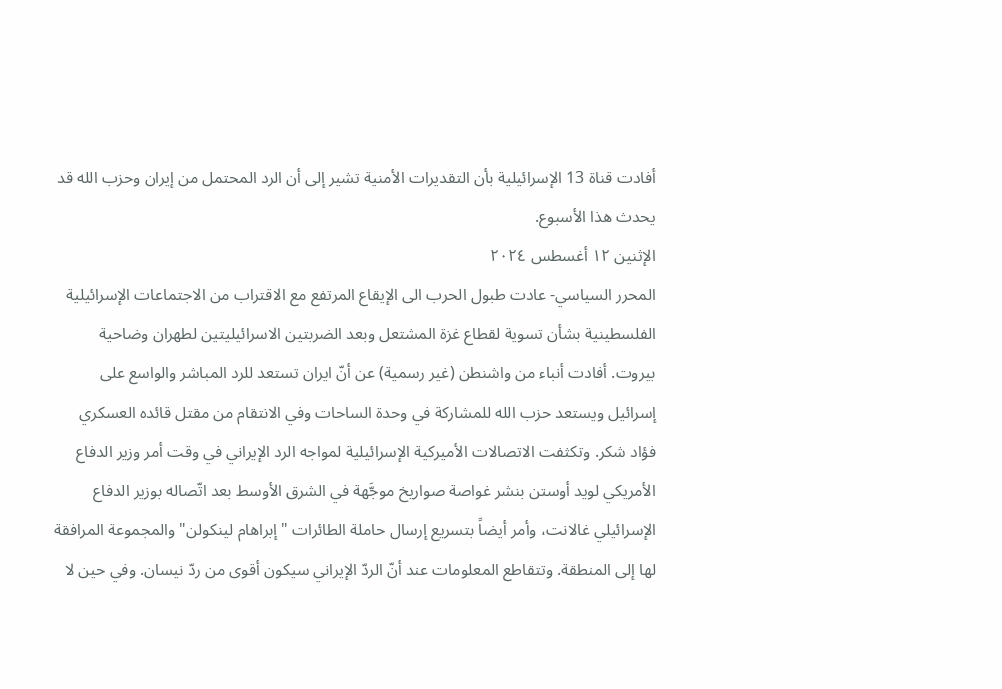أفادت قناة 13 الإسرائيلية بأن التقديرات الأمنية تشير إلى أن الرد المحتمل من إيران وحزب الله قد يحدث هذا الأسبوع.
الإثنين ١٢ أغسطس ٢٠٢٤
المحرر السياسي- عادت طبول الحرب الى الإيقاع المرتفع مع الاقتراب من الاجتماعات الإسرائيلية الفلسطينية بشأن تسوية لقطاع غزة المشتعل وبعد الضربتين الاسرائيليتين لطهران وضاحية بيروت. أفادت أنباء من واشنطن (غير رسمية) عن أنّ ايران تستعد للرد المباشر والواسع على إسرائيل ويستعد حزب الله للمشاركة في وحدة الساحات وفي الانتقام من مقتل قائده العسكري فؤاد شكر. وتكثفت الاتصالات الأميركية الإسرائيلية لمواجه الرد الإيراني في وقت أمر وزير الدفاع الأمريكي لويد أوستن بنشر غواصة صواريخ موجَّهة في الشرق الأوسط بعد اتّصاله بوزير الدفاع الإسرائيلي غالانت، وأمر أيضاً بتسريع إرسال حاملة الطائرات "إبراهام لينكولن" والمجموعة المرافقة لها إلى المنطقة. وتتقاطع المعلومات عند أنّ الردّ الإيراني سيكون أقوى من ردّ نيسان. وفي حين لا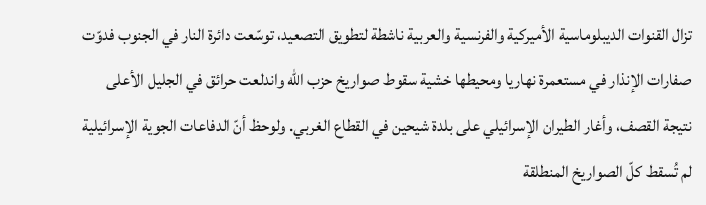تزال القنوات الديبلوماسية الأميركية والفرنسية والعربية ناشطة لتطويق التصعيد، توسّعت دائرة النار في الجنوب فدوّت صفارات الإنذار في مستعمرة نهاريا ومحيطها خشية سقوط صواريخ حزب الله واندلعت حرائق في الجليل الأعلى نتيجة القصف، وأغار الطيران الإسرائيلي على بلدة شيحين في القطاع الغربي. ولوحظ أنّ الدفاعات الجوية الإسرائيلية لم تُسقط كلّ الصواريخ المنطلقة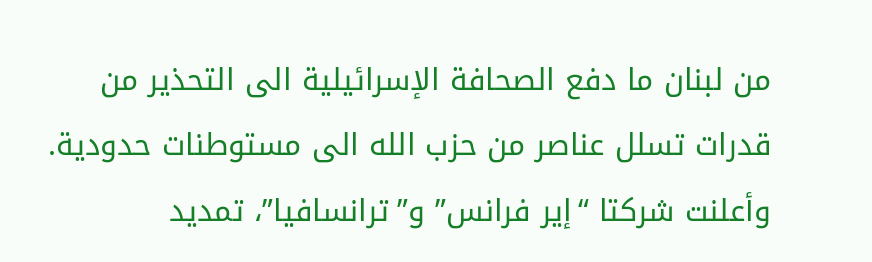من لبنان ما دفع الصحافة الإسرائيلية الى التحذير من قدرات تسلل عناصر من حزب الله الى مستوطنات حدودية. وأعلنت شركتا “إير فرانس” و”ترانسافيا”، تمديد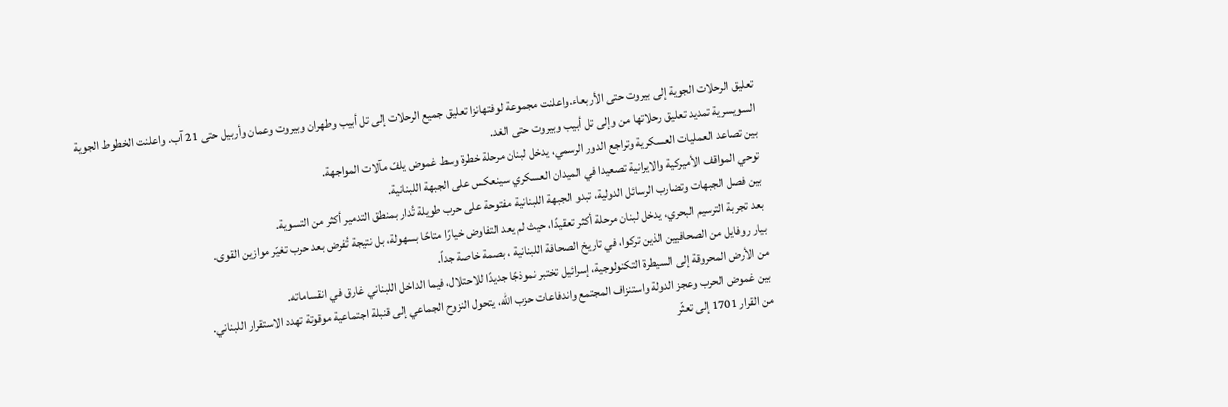تعليق الرحلات الجوية إلى بيروت حتى الأربعاء.واعلنت مجموعة لوفتهانزا تعليق جميع الرحلات إلى تل أبيب وطهران وبيروت وعمان وأربيل حتى 21 آب. واعلنت الخطوط الجوية السويسرية تمديد تعليق رحلاتها من وإلى تل أبيب وبيروت حتى الغد.
بين تصاعد العمليات العسكرية وتراجع الدور الرسمي، يدخل لبنان مرحلة خطرة وسط غموض يلفّ مآلات المواجهة.
توحي المواقف الأميركية والايرانية تصعيدا في الميدان العسكري سينعكس على الجبهة اللبنانية.
بين فصل الجبهات وتضارب الرسائل الدولية، تبدو الجبهة اللبنانية مفتوحة على حرب طويلة تُدار بمنطق التدمير أكثر من التسوية.
بعد تجربة الترسيم البحري، يدخل لبنان مرحلة أكثر تعقيدًا، حيث لم يعد التفاوض خيارًا متاحًا بسهولة، بل نتيجة تُفرض بعد حرب تغيّر موازين القوى.
بيار روفايل من الصحافيين الذين تركوا، في تاريخ الصحافة اللبنانية ، بصمة خاصة جداً.
من الأرض المحروقة إلى السيطرة التكنولوجية، إسرائيل تختبر نموذجًا جديدًا للاحتلال، فيما الداخل اللبناني غارق في انقساماته.
بين غموض الحرب وعجز الدولة واستنزاف المجتمع واندفاعات حزب الله، يتحول النزوح الجماعي إلى قنبلة اجتماعية موقوتة تهدد الاستقرار اللبناني.
من القرار 1701 إلى تعثّر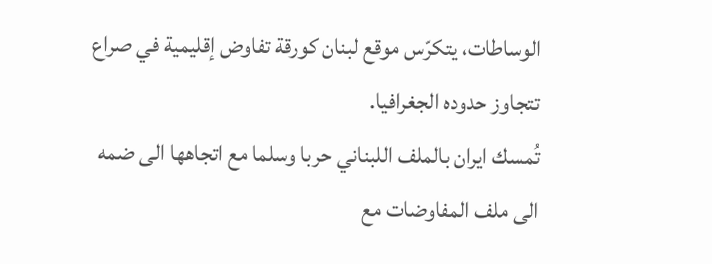الوساطات، يتكرّس موقع لبنان كورقة تفاوض إقليمية في صراع تتجاوز حدوده الجغرافيا.
تُمسك ايران بالملف اللبناني حربا وسلما مع اتجاهها الى ضمه الى ملف المفاوضات مع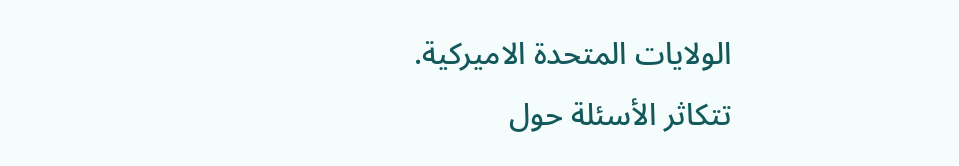الولايات المتحدة الاميركية.
تتكاثر الأسئلة حول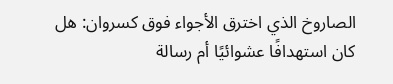الصاروخ الذي اخترق الأجواء فوق كسروان: هل كان استهدافًا عشوائيًا أم رسالة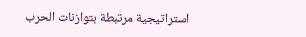استراتيجية مرتبطة بتوازنات الحرب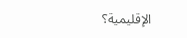الإقليمية؟